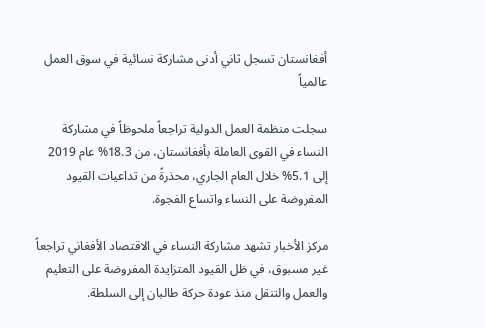أفغانستان تسجل ثاني أدنى مشاركة نسائية في سوق العمل عالمياً

سجلت منظمة العمل الدولية تراجعاً ملحوظاً في مشاركة النساء في القوى العاملة بأفغانستان، من 18.3% عام 2019 إلى 5.1% خلال العام الجاري، محذرةً من تداعيات القيود المفروضة على النساء واتساع الفجوة.

مركز الأخبار تشهد مشاركة النساء في الاقتصاد الأفغاني تراجعاً غير مسبوق، في ظل القيود المتزايدة المفروضة على التعليم والعمل والتنقل منذ عودة حركة طالبان إلى السلطة.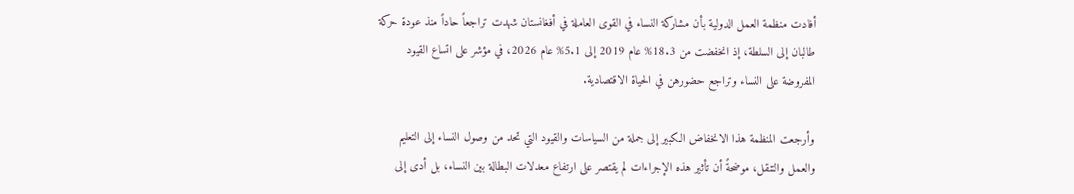أفادت منظمة العمل الدولية بأن مشاركة النساء في القوى العاملة في أفغانستان شهدت تراجعاً حاداً منذ عودة حركة طالبان إلى السلطة، إذ انخفضت من 18.3% عام 2019 إلى 5.1% عام 2026، في مؤشر على اتساع القيود المفروضة على النساء وتراجع حضورهن في الحياة الاقتصادية.

وأرجعت المنظمة هذا الانخفاض الكبير إلى جملة من السياسات والقيود التي تحد من وصول النساء إلى التعليم والعمل والتنقل، موضحةً أن تأثير هذه الإجراءات لم يقتصر على ارتفاع معدلات البطالة بين النساء، بل أدى إلى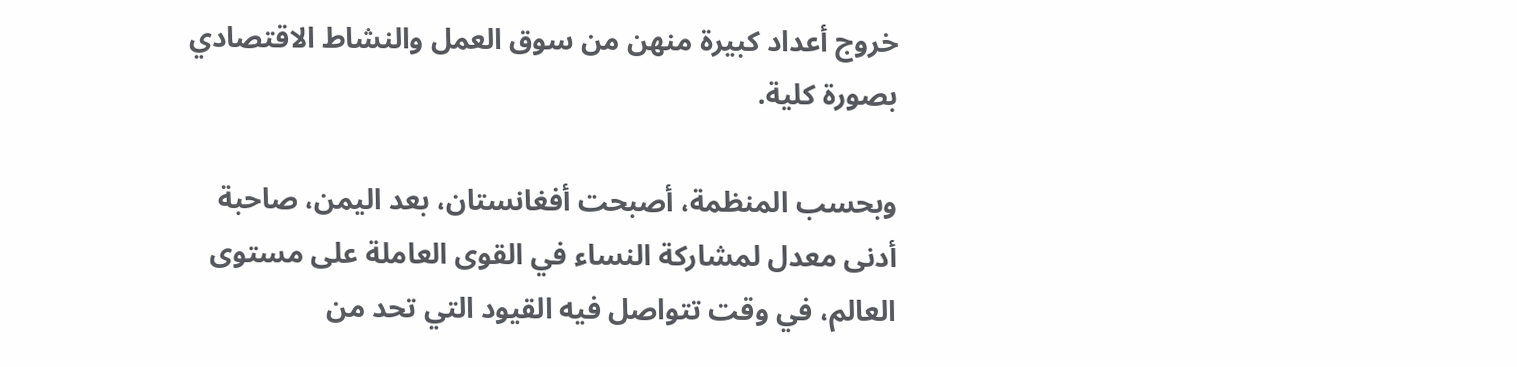خروج أعداد كبيرة منهن من سوق العمل والنشاط الاقتصادي بصورة كلية.

وبحسب المنظمة، أصبحت أفغانستان، بعد اليمن، صاحبة أدنى معدل لمشاركة النساء في القوى العاملة على مستوى العالم، في وقت تتواصل فيه القيود التي تحد من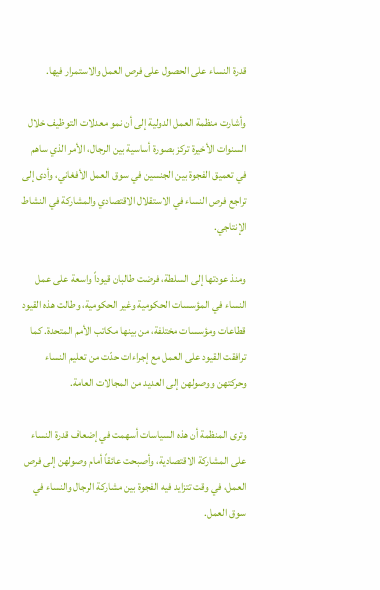قدرة النساء على الحصول على فرص العمل والاستمرار فيها.

وأشارت منظمة العمل الدولية إلى أن نمو معدلات التوظيف خلال السنوات الأخيرة تركز بصورة أساسية بين الرجال، الأمر الذي ساهم في تعميق الفجوة بين الجنسين في سوق العمل الأفغاني، وأدى إلى تراجع فرص النساء في الاستقلال الاقتصادي والمشاركة في النشاط الإنتاجي.

ومنذ عودتها إلى السلطة، فرضت طالبان قيوداً واسعة على عمل النساء في المؤسسات الحكومية وغير الحكومية، وطالت هذه القيود قطاعات ومؤسسات مختلفة، من بينها مكاتب الأمم المتحدة. كما ترافقت القيود على العمل مع إجراءات حدّت من تعليم النساء وحركتهن ووصولهن إلى العديد من المجالات العامة.

وترى المنظمة أن هذه السياسات أسهمت في إضعاف قدرة النساء على المشاركة الاقتصادية، وأصبحت عائقاً أمام وصولهن إلى فرص العمل، في وقت تتزايد فيه الفجوة بين مشاركة الرجال والنساء في سوق العمل.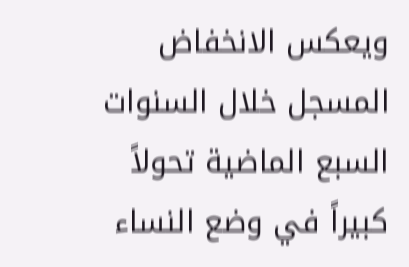ويعكس الانخفاض المسجل خلال السنوات السبع الماضية تحولاً كبيراً في وضع النساء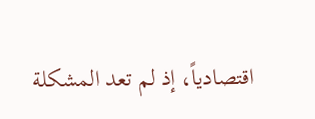اقتصادياً، إذ لم تعد المشكلة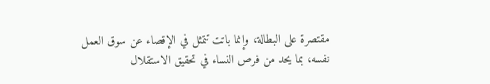مقتصرة على البطالة، وإنما باتت تتمثل في الإقصاء عن سوق العمل نفسه، بما يحد من فرص النساء في تحقيق الاستقلال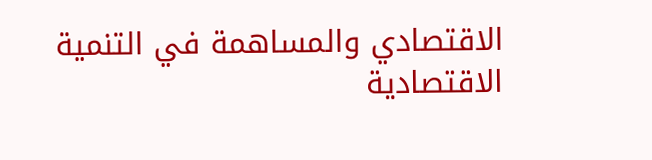الاقتصادي والمساهمة في التنمية الاقتصادية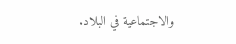والاجتماعية في البلاد.